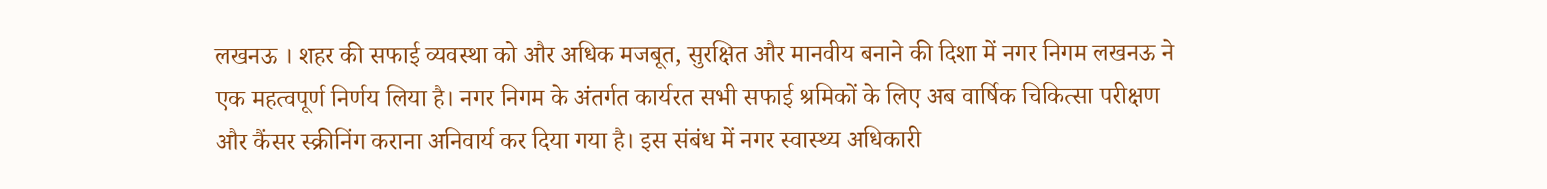लखनऊ । शहर की सफाई व्यवस्था को और अधिक मजबूत, सुरक्षित और मानवीय बनाने की दिशा में नगर निगम लखनऊ ने एक महत्वपूर्ण निर्णय लिया है। नगर निगम के अंतर्गत कार्यरत सभी सफाई श्रमिकों के लिए अब वार्षिक चिकित्सा परीक्षण और कैंसर स्क्रीनिंग कराना अनिवार्य कर दिया गया है। इस संबंध में नगर स्वास्थ्य अधिकारी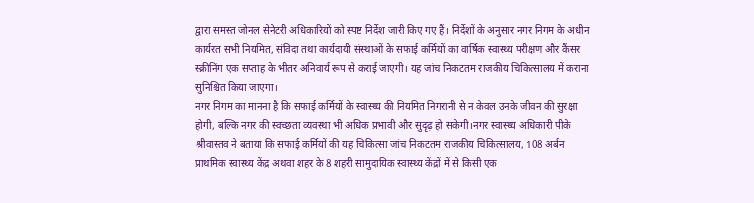द्वारा समस्त जोनल सेनेटरी अधिकारियों को स्पष्ट निर्देश जारी किए गए हैं। निर्देशों के अनुसार नगर निगम के अधीन कार्यरत सभी नियमित, संविदा तथा कार्यदायी संस्थाओं के सफाई कर्मियों का वार्षिक स्वास्थ्य परीक्षण और कैंसर स्क्रीनिंग एक सप्ताह के भीतर अनिवार्य रूप से कराई जाएगी। यह जांच निकटतम राजकीय चिकित्सालय में कराना सुनिश्चित किया जाएगा।
नगर निगम का मानना है कि सफाई कर्मियों के स्वास्थ्य की नियमित निगरानी से न केवल उनके जीवन की सुरक्षा होगी, बल्कि नगर की स्वच्छता व्यवस्था भी अधिक प्रभावी और सुदृढ़ हो सकेगी।नगर स्वास्थ्य अधिकारी पीके श्रीवास्तव ने बताया कि सफाई कर्मियों की यह चिकित्सा जांच निकटतम राजकीय चिकित्सालय, 108 अर्बन प्राथमिक स्वास्थ्य केंद्र अथवा शहर के 8 शहरी सामुदायिक स्वास्थ्य केंद्रों में से किसी एक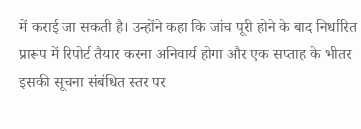में कराई जा सकती है। उन्होंने कहा कि जांच पूरी होने के बाद निर्धारित प्रारूप में रिपोर्ट तैयार करना अनिवार्य होगा और एक सप्ताह के भीतर इसकी सूचना संबंधित स्तर पर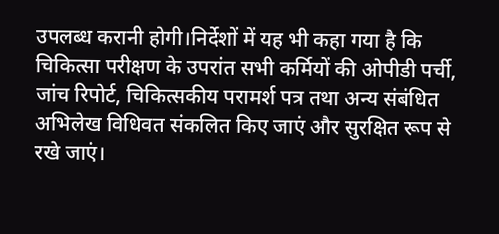उपलब्ध करानी होगी।निर्देशों में यह भी कहा गया है कि चिकित्सा परीक्षण के उपरांत सभी कर्मियों की ओपीडी पर्ची, जांच रिपोर्ट, चिकित्सकीय परामर्श पत्र तथा अन्य संबंधित अभिलेख विधिवत संकलित किए जाएं और सुरक्षित रूप से रखे जाएं।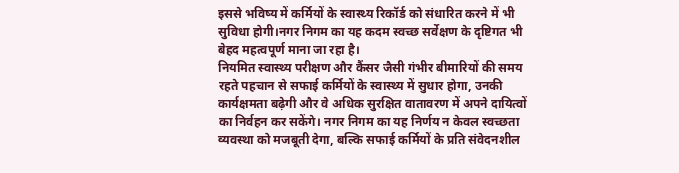इससे भविष्य में कर्मियों के स्वास्थ्य रिकॉर्ड को संधारित करने में भी सुविधा होगी।नगर निगम का यह कदम स्वच्छ सर्वेक्षण के दृष्टिगत भी बेहद महत्वपूर्ण माना जा रहा है।
नियमित स्वास्थ्य परीक्षण और कैंसर जैसी गंभीर बीमारियों की समय रहते पहचान से सफाई कर्मियों के स्वास्थ्य में सुधार होगा, उनकी कार्यक्षमता बढ़ेगी और वे अधिक सुरक्षित वातावरण में अपने दायित्वों का निर्वहन कर सकेंगे। नगर निगम का यह निर्णय न केवल स्वच्छता व्यवस्था को मजबूती देगा, बल्कि सफाई कर्मियों के प्रति संवेदनशील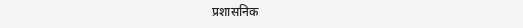प्रशासनिक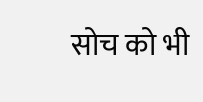सोच को भी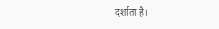दर्शाता है।